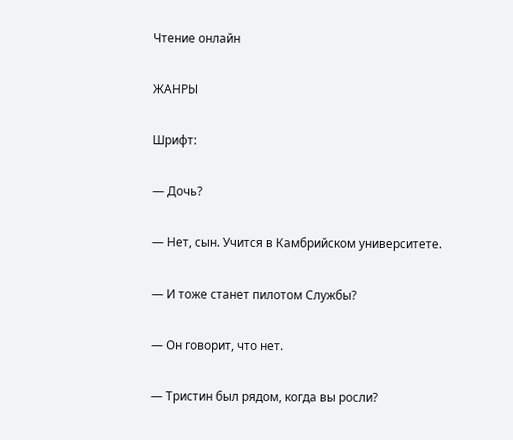Чтение онлайн

ЖАНРЫ

Шрифт:

— Дочь?

— Нет, сын. Учится в Камбрийском университете.

— И тоже станет пилотом Службы?

— Он говорит, что нет.

— Тристин был рядом, когда вы росли?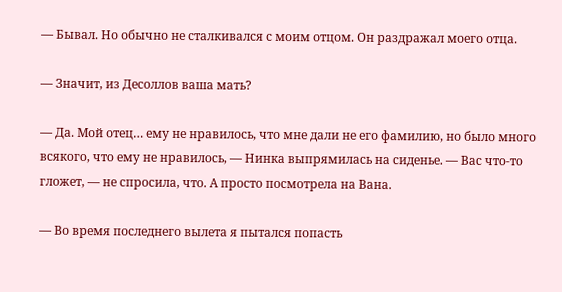— Бывал. Но обычно не сталкивался с моим отцом. Он раздражал моего отца.

— Значит, из Десоллов ваша мать?

— Да. Мой отец… ему не нравилось, что мне дали не его фамилию, но было много всякого, что ему не нравилось, — Нинка выпрямилась на сиденье. — Вас что-то гложет, — не спросила, что. А просто посмотрела на Вана.

— Во время последнего вылета я пытался попасть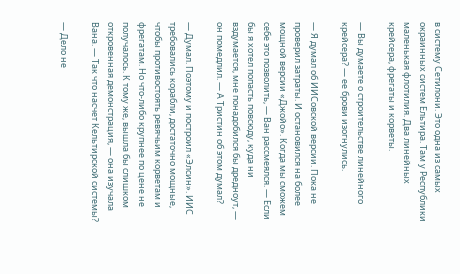в систему Сетилони. Это одна из самых окраинных систем Ельтира. Там у Республики маленькая флотилия. Два линейных крейсера, фрегаты и корветы.

— Вы думаете о строительстве линейного крейсера? — ее брови изогнулись.

— Я думал об ИИСовской версии. Пока не проверил затраты. И остановился на более мощной версии «Джойо». Когда мы сможем себе это позволить, — Ван рассмеялся. — Если бы я хотел попасть повсюду, куда ни вздумается, мне понадобился бы дредноут, — он помедлил. — А Тристин об этом думал?

— Думал. Поэтому и построил «Элсин». ИИС требовались корабли, достаточно мощные, чтобы противостоять ревячьим корветам и фрегатам. Но что-либо крупнее по цене не получалось. К тому же, вышла бы слишком откровенная демонстрация, — она изучала Вана. — Так что насчет Кельтирской системы?

— Дело не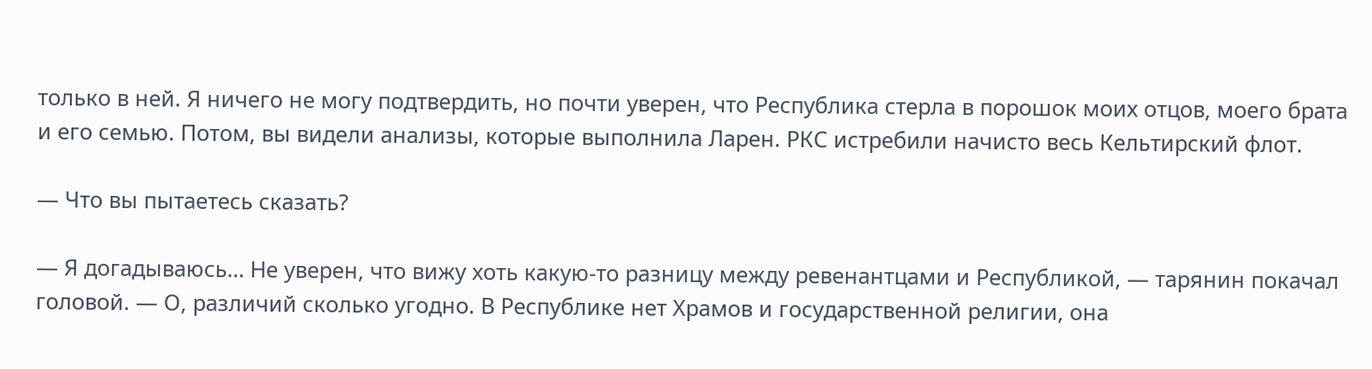только в ней. Я ничего не могу подтвердить, но почти уверен, что Республика стерла в порошок моих отцов, моего брата и его семью. Потом, вы видели анализы, которые выполнила Ларен. РКС истребили начисто весь Кельтирский флот.

— Что вы пытаетесь сказать?

— Я догадываюсь… Не уверен, что вижу хоть какую-то разницу между ревенантцами и Республикой, — тарянин покачал головой. — О, различий сколько угодно. В Республике нет Храмов и государственной религии, она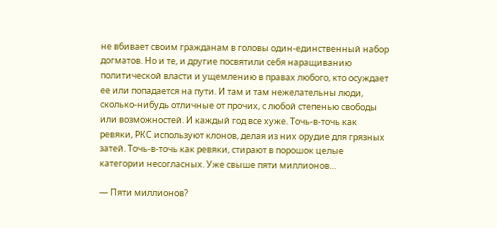не вбивает своим гражданам в головы один-единственный набор догматов. Но и те, и другие посвятили себя наращиванию политической власти и ущемлению в правах любого, кто осуждает ее или попадается на пути. И там и там нежелательны люди, сколько-нибудь отличные от прочих, с любой степенью свободы или возможностей. И каждый год все хуже. Точь-в-точь как ревяки, РКС используют клонов, делая из них орудие для грязных затей. Точь-в-точь как ревяки, стирают в порошок целые категории несогласных. Уже свыше пяти миллионов…

— Пяти миллионов?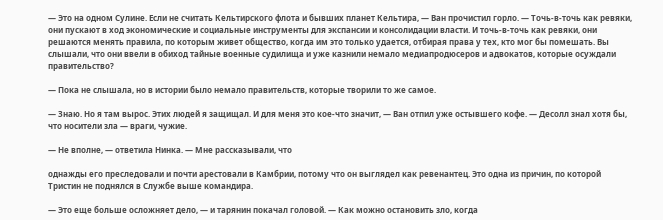— Это на одном Сулине. Если не считать Кельтирского флота и бывших планет Кельтира, — Ван прочистил горло. — Точь-в-точь как ревяки, они пускают в ход экономические и социальные инструменты для экспансии и консолидации власти. И точь-в-точь как ревяки, они решаются менять правила, по которым живет общество, когда им это только удается, отбирая права у тех, кто мог бы помешать. Вы слышали, что они ввели в обиход тайные военные судилища и уже казнили немало медиапродюсеров и адвокатов, которые осуждали правительство?

— Пока не слышала, но в истории было немало правительств, которые творили то же самое.

— Знаю. Но я там вырос. Этих людей я защищал. И для меня это кое-что значит, — Ван отпил уже остывшего кофе. — Десолл знал хотя бы, что носители зла — враги, чужие.

— Не вполне, — ответила Нинка. — Мне рассказывали, что

однажды его преследовали и почти арестовали в Камбрии, потому что он выглядел как ревенантец. Это одна из причин, по которой Тристин не поднялся в Службе выше командира.

— Это еще больше осложняет дело, — и тарянин покачал головой. — Как можно остановить зло, когда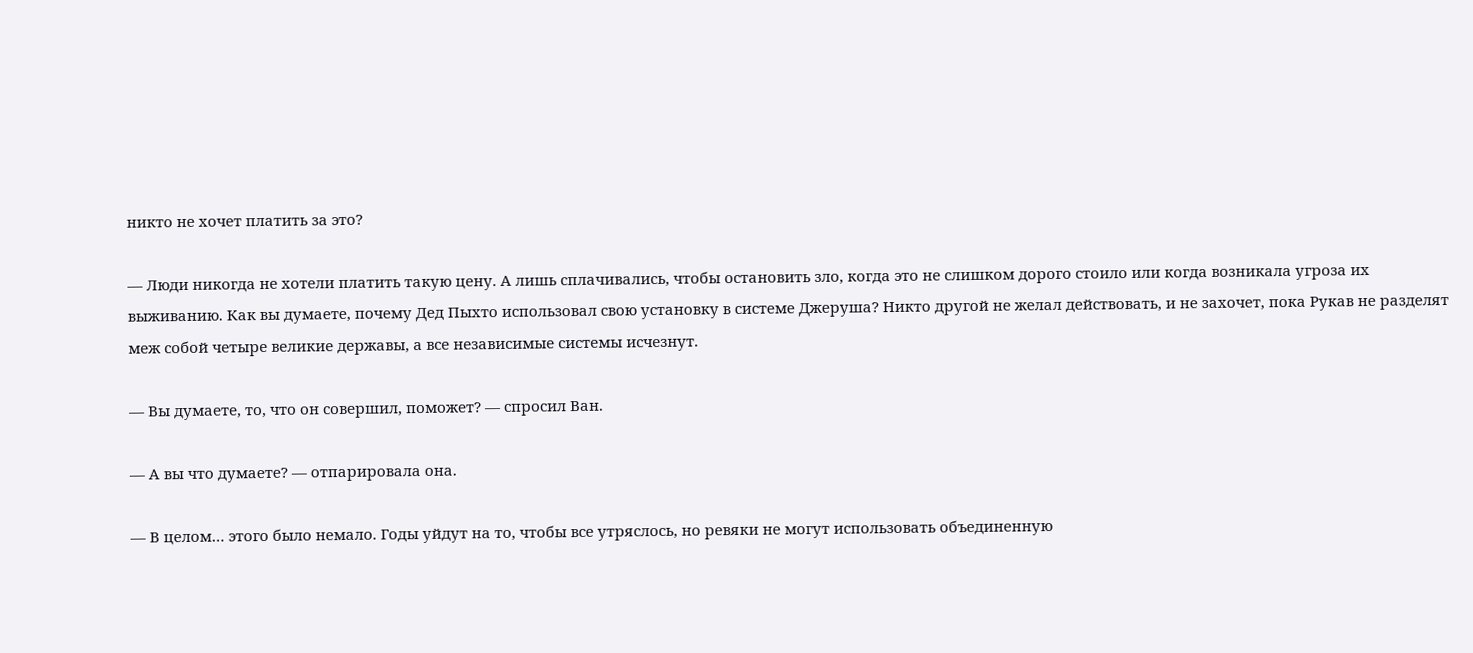никто не хочет платить за это?

— Люди никогда не хотели платить такую цену. А лишь сплачивались, чтобы остановить зло, когда это не слишком дорого стоило или когда возникала угроза их выживанию. Как вы думаете, почему Дед Пыхто использовал свою установку в системе Джеруша? Никто другой не желал действовать, и не захочет, пока Рукав не разделят меж собой четыре великие державы, а все независимые системы исчезнут.

— Вы думаете, то, что он совершил, поможет? — спросил Ван.

— А вы что думаете? — отпарировала она.

— В целом… этого было немало. Годы уйдут на то, чтобы все утряслось, но ревяки не могут использовать объединенную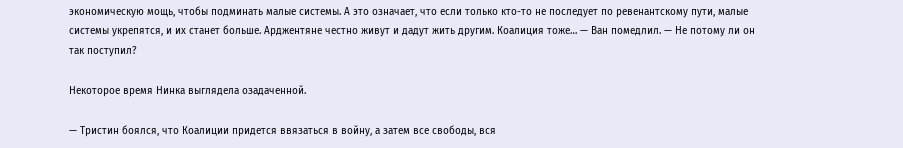экономическую мощь, чтобы подминать малые системы. А это означает, что если только кто-то не последует по ревенантскому пути, малые системы укрепятся, и их станет больше. Арджентяне честно живут и дадут жить другим. Коалиция тоже… — Ван помедлил. — Не потому ли он так поступил?

Некоторое время Нинка выглядела озадаченной.

— Тристин боялся, что Коалиции придется ввязаться в войну, а затем все свободы, вся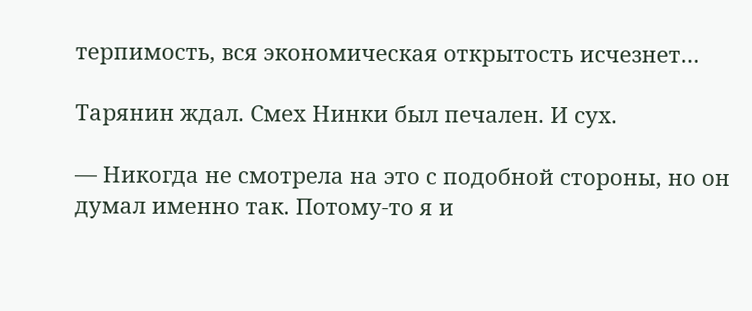терпимость, вся экономическая открытость исчезнет…

Тарянин ждал. Смех Нинки был печален. И сух.

— Никогда не смотрела на это с подобной стороны, но он думал именно так. Потому-то я и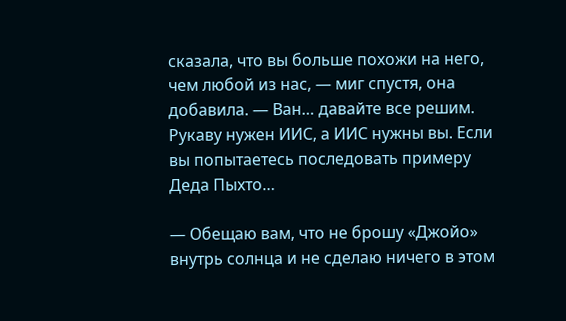сказала, что вы больше похожи на него, чем любой из нас, — миг спустя, она добавила. — Ван… давайте все решим. Рукаву нужен ИИС, а ИИС нужны вы. Если вы попытаетесь последовать примеру Деда Пыхто…

— Обещаю вам, что не брошу «Джойо» внутрь солнца и не сделаю ничего в этом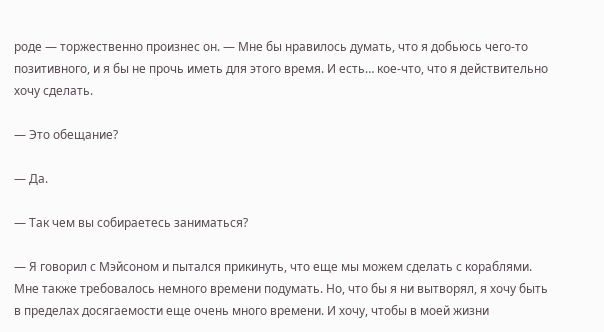роде — торжественно произнес он. — Мне бы нравилось думать, что я добьюсь чего-то позитивного, и я бы не прочь иметь для этого время. И есть… кое-что, что я действительно хочу сделать.

— Это обещание?

— Да.

— Так чем вы собираетесь заниматься?

— Я говорил с Мэйсоном и пытался прикинуть, что еще мы можем сделать с кораблями. Мне также требовалось немного времени подумать. Но, что бы я ни вытворял, я хочу быть в пределах досягаемости еще очень много времени. И хочу, чтобы в моей жизни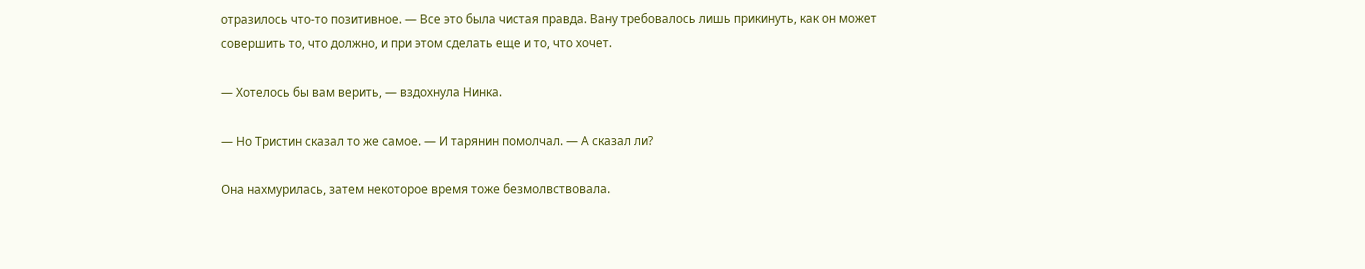отразилось что-то позитивное. — Все это была чистая правда. Вану требовалось лишь прикинуть, как он может совершить то, что должно, и при этом сделать еще и то, что хочет.

— Хотелось бы вам верить, — вздохнула Нинка.

— Но Тристин сказал то же самое. — И тарянин помолчал. — А сказал ли?

Она нахмурилась, затем некоторое время тоже безмолвствовала.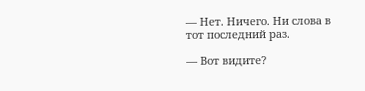— Нет. Ничего. Ни слова в тот последний раз.

— Вот видите?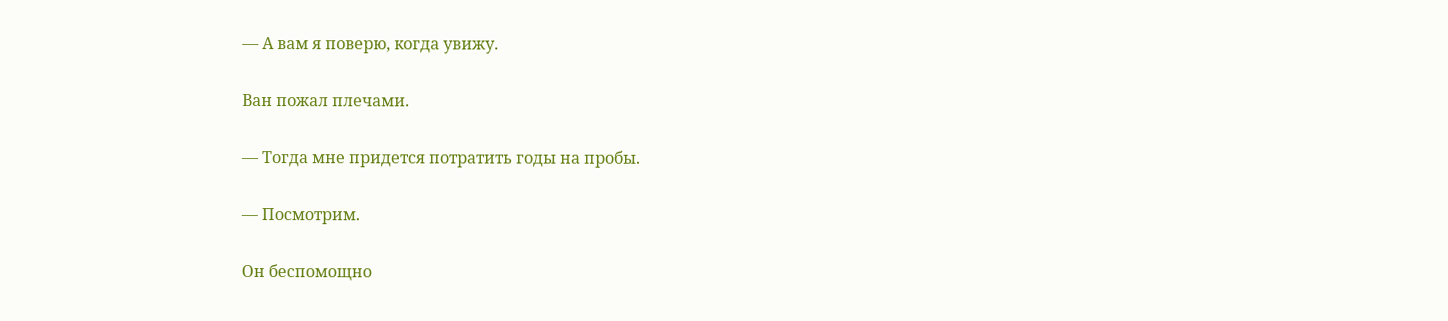— А вам я поверю, когда увижу.

Ван пожал плечами.

— Тогда мне придется потратить годы на пробы.

— Посмотрим.

Он беспомощно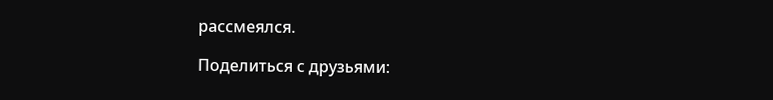рассмеялся.

Поделиться с друзьями: